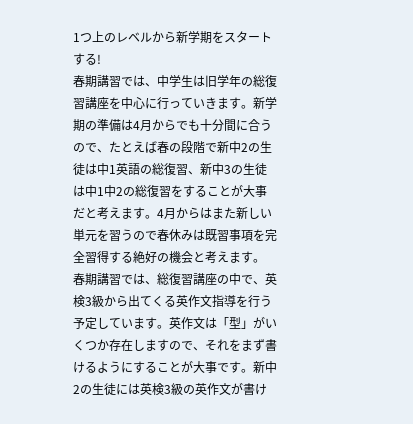1つ上のレベルから新学期をスタートする!
春期講習では、中学生は旧学年の総復習講座を中心に行っていきます。新学期の準備は4月からでも十分間に合うので、たとえば春の段階で新中2の生徒は中1英語の総復習、新中3の生徒は中1中2の総復習をすることが大事だと考えます。4月からはまた新しい単元を習うので春休みは既習事項を完全習得する絶好の機会と考えます。
春期講習では、総復習講座の中で、英検3級から出てくる英作文指導を行う予定しています。英作文は「型」がいくつか存在しますので、それをまず書けるようにすることが大事です。新中2の生徒には英検3級の英作文が書け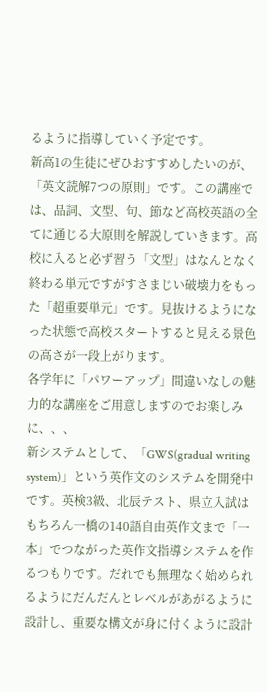るように指導していく予定です。
新高1の生徒にぜひおすすめしたいのが、「英文読解7つの原則」です。この講座では、品詞、文型、句、節など高校英語の全てに通じる大原則を解説していきます。高校に入ると必ず習う「文型」はなんとなく終わる単元ですがすさまじい破壊力をもった「超重要単元」です。見抜けるようになった状態で高校スタートすると見える景色の高さが一段上がります。
各学年に「パワーアップ」間違いなしの魅力的な講座をご用意しますのでお楽しみに、、、
新システムとして、「GWS(gradual writing system)」という英作文のシステムを開発中です。英検3級、北辰テスト、県立入試はもちろん一橋の140語自由英作文まで「一本」でつながった英作文指導システムを作るつもりです。だれでも無理なく始められるようにだんだんとレベルがあがるように設計し、重要な構文が身に付くように設計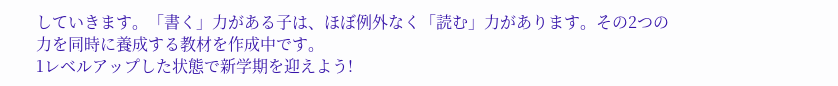していきます。「書く」力がある子は、ほぼ例外なく「読む」力があります。その2つの力を同時に養成する教材を作成中です。
1レベルアップした状態で新学期を迎えよう!